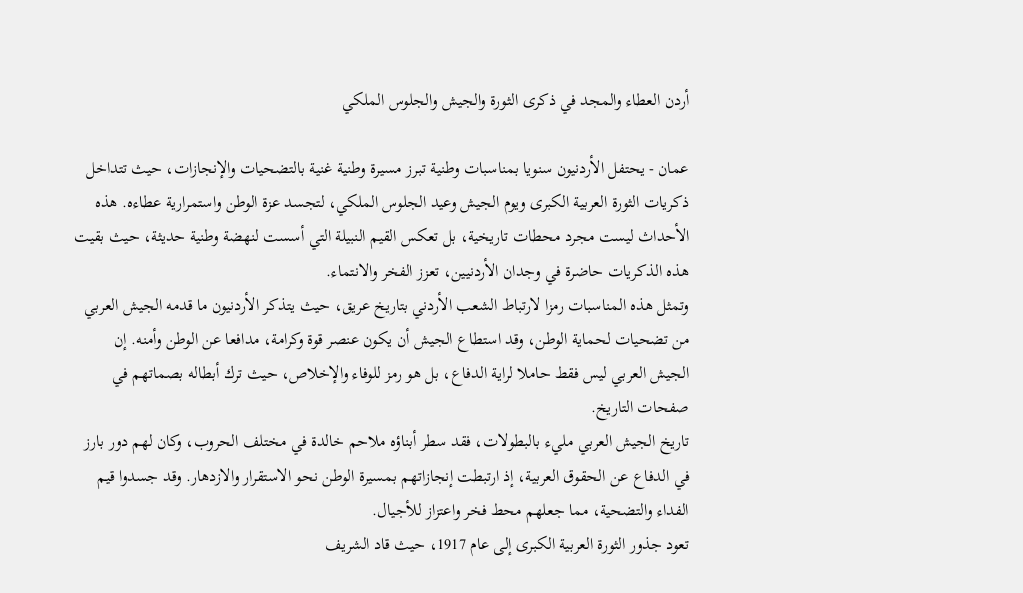أردن العطاء والمجد في ذكرى الثورة والجيش والجلوس الملكي

عمان - يحتفل الأردنيون سنويا بمناسبات وطنية تبرز مسيرة وطنية غنية بالتضحيات والإنجازات، حيث تتداخل ذكريات الثورة العربية الكبرى ويوم الجيش وعيد الجلوس الملكي، لتجسد عزة الوطن واستمرارية عطاءه. هذه الأحداث ليست مجرد محطات تاريخية، بل تعكس القيم النبيلة التي أسست لنهضة وطنية حديثة، حيث بقيت هذه الذكريات حاضرة في وجدان الأردنيين، تعزز الفخر والانتماء.
وتمثل هذه المناسبات رمزا لارتباط الشعب الأردني بتاريخ عريق، حيث يتذكر الأردنيون ما قدمه الجيش العربي من تضحيات لحماية الوطن، وقد استطاع الجيش أن يكون عنصر قوة وكرامة، مدافعا عن الوطن وأمنه. إن الجيش العربي ليس فقط حاملا لراية الدفاع، بل هو رمز للوفاء والإخلاص، حيث ترك أبطاله بصماتهم في صفحات التاريخ.
تاريخ الجيش العربي مليء بالبطولات، فقد سطر أبناؤه ملاحم خالدة في مختلف الحروب، وكان لهم دور بارز في الدفاع عن الحقوق العربية، إذ ارتبطت إنجازاتهم بمسيرة الوطن نحو الاستقرار والازدهار. وقد جسدوا قيم الفداء والتضحية، مما جعلهم محط فخر واعتزاز للأجيال.
تعود جذور الثورة العربية الكبرى إلى عام 1917، حيث قاد الشريف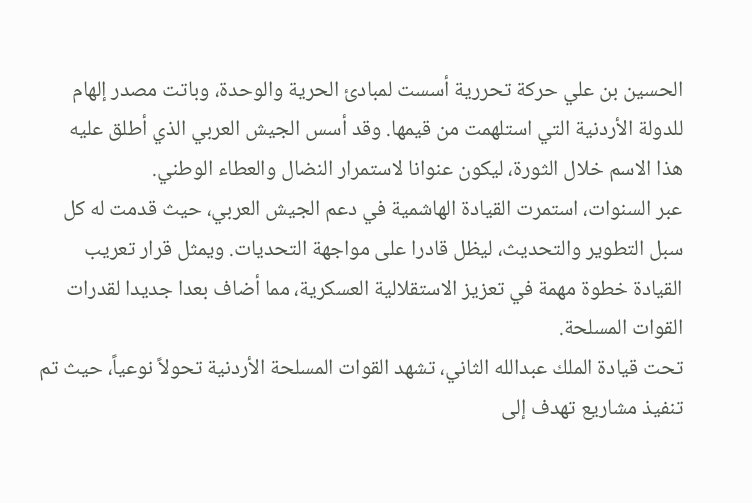الحسين بن علي حركة تحررية أسست لمبادئ الحرية والوحدة، وباتت مصدر إلهام للدولة الأردنية التي استلهمت من قيمها. وقد أسس الجيش العربي الذي أطلق عليه هذا الاسم خلال الثورة، ليكون عنوانا لاستمرار النضال والعطاء الوطني.
عبر السنوات، استمرت القيادة الهاشمية في دعم الجيش العربي، حيث قدمت له كل سبل التطوير والتحديث، ليظل قادرا على مواجهة التحديات. ويمثل قرار تعريب القيادة خطوة مهمة في تعزيز الاستقلالية العسكرية، مما أضاف بعدا جديدا لقدرات القوات المسلحة.
تحت قيادة الملك عبدالله الثاني، تشهد القوات المسلحة الأردنية تحولاً نوعياً، حيث تم تنفيذ مشاريع تهدف إلى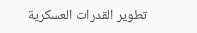تطوير القدرات العسكرية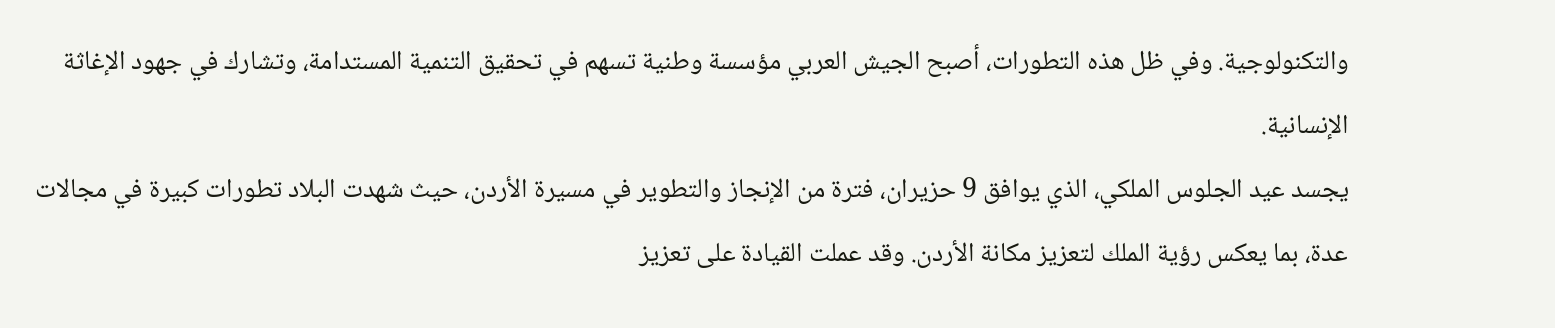والتكنولوجية. وفي ظل هذه التطورات، أصبح الجيش العربي مؤسسة وطنية تسهم في تحقيق التنمية المستدامة، وتشارك في جهود الإغاثة الإنسانية.
يجسد عيد الجلوس الملكي، الذي يوافق 9 حزيران، فترة من الإنجاز والتطوير في مسيرة الأردن، حيث شهدت البلاد تطورات كبيرة في مجالات عدة، بما يعكس رؤية الملك لتعزيز مكانة الأردن. وقد عملت القيادة على تعزيز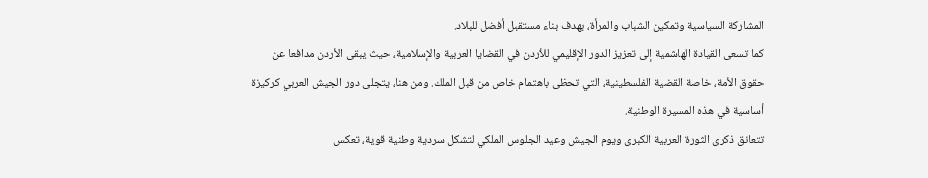المشاركة السياسية وتمكين الشباب والمرأة، بهدف بناء مستقبل أفضل للبلاد.
كما تسعى القيادة الهاشمية إلى تعزيز الدور الإقليمي للأردن في القضايا العربية والإسلامية، حيث يبقى الأردن مدافعا عن حقوق الأمة، خاصة القضية الفلسطينية، التي تحظى باهتمام خاص من قبل الملك. ومن هنا، يتجلى دور الجيش العربي كركيزة أساسية في هذه المسيرة الوطنية.
تتعانق ذكرى الثورة العربية الكبرى ويوم الجيش وعيد الجلوس الملكي لتشكل سردية وطنية قوية، تعكس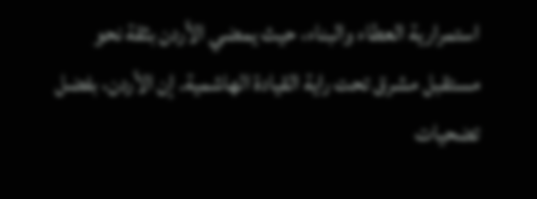استمرارية العطاء والبناء، حيث يمضي الأردن بثقة نحو مستقبل مشرق تحت راية القيادة الهاشمية. إن الأردن، بفضل تضحيات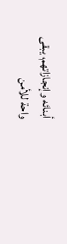أبنائه وإنجازاتهم، يبقى واحة للأمن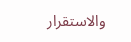والاستقرار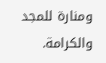ومنارة للمجد والكرامة.